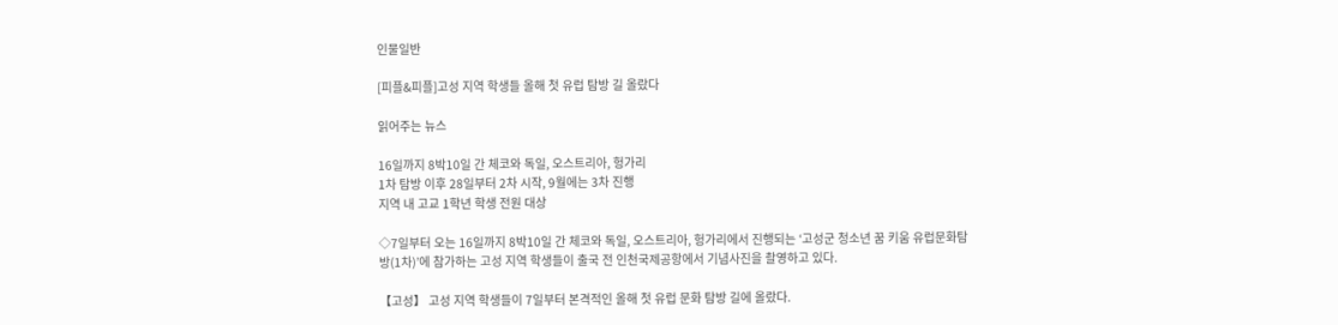인물일반

[피플&피플]고성 지역 학생들 올해 첫 유럽 탐방 길 올랐다

읽어주는 뉴스

16일까지 8박10일 간 체코와 독일, 오스트리아, 헝가리
1차 탐방 이후 28일부터 2차 시작, 9월에는 3차 진행
지역 내 고교 1학년 학생 전원 대상

◇7일부터 오는 16일까지 8박10일 간 체코와 독일, 오스트리아, 헝가리에서 진행되는 ‘고성군 청소년 꿈 키움 유럽문화탐방(1차)’에 참가하는 고성 지역 학생들이 출국 전 인천국제공항에서 기념사진을 촬영하고 있다.

【고성】 고성 지역 학생들이 7일부터 본격적인 올해 첫 유럽 문화 탐방 길에 올랐다.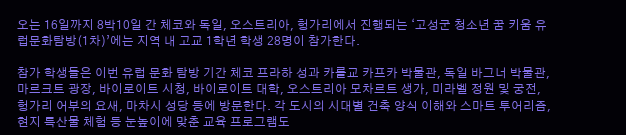오는 16일까지 8박10일 간 체코와 독일, 오스트리아, 헝가리에서 진행되는 ‘고성군 청소년 꿈 키움 유럽문화탐방(1차)’에는 지역 내 고교 1학년 학생 28명이 참가한다.

참가 학생들은 이번 유럽 문화 탐방 기간 체코 프라하 성과 카를교 카프카 박물관, 독일 바그너 박물관, 마르크트 광장, 바이로이트 시청, 바이로이트 대학, 오스트리아 모차르트 생가, 미라벨 정원 및 궁전, 헝가리 어부의 요새, 마차시 성당 등에 방문한다. 각 도시의 시대별 건축 양식 이해와 스마트 투어리즘, 현지 특산물 체험 등 눈높이에 맞춘 교육 프로그램도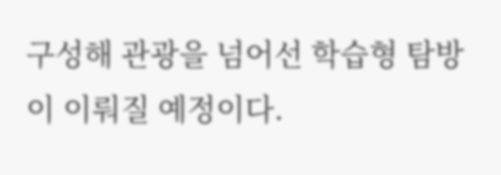구성해 관광을 넘어선 학습형 탐방이 이뤄질 예정이다.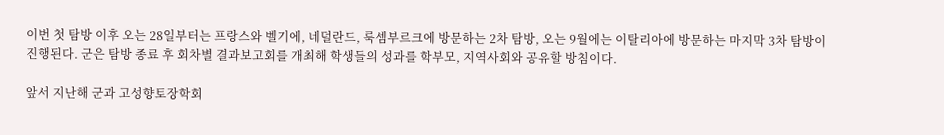이번 첫 탐방 이후 오는 28일부터는 프랑스와 벨기에, 네덜란드, 룩셈부르크에 방문하는 2차 탐방, 오는 9월에는 이탈리아에 방문하는 마지막 3차 탐방이 진행된다. 군은 탐방 종료 후 회차별 결과보고회를 개최해 학생들의 성과를 학부모, 지역사회와 공유할 방침이다.

앞서 지난해 군과 고성향토장학회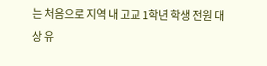는 처음으로 지역 내 고교 1학년 학생 전원 대상 유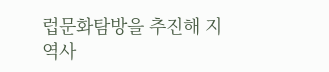럽문화탐방을 추진해 지역사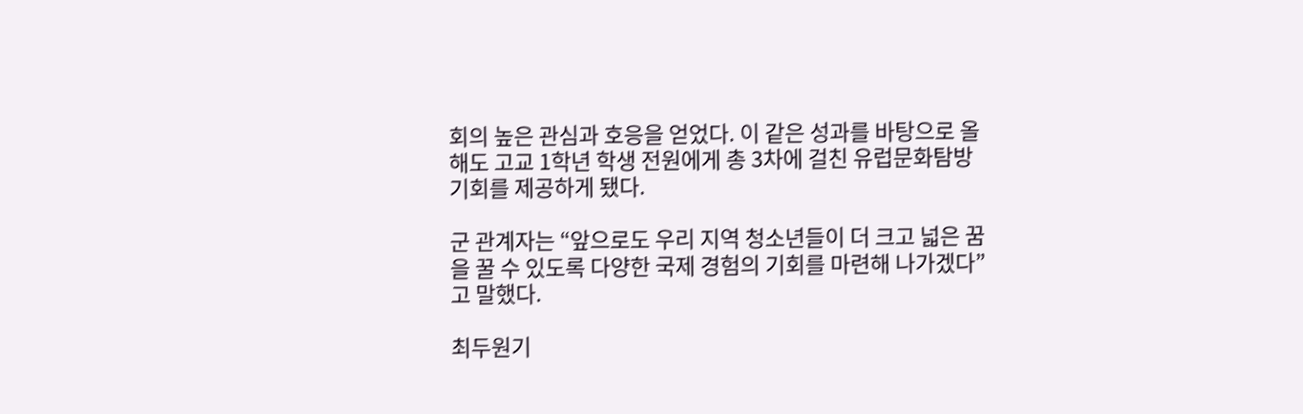회의 높은 관심과 호응을 얻었다. 이 같은 성과를 바탕으로 올해도 고교 1학년 학생 전원에게 총 3차에 걸친 유럽문화탐방 기회를 제공하게 됐다.

군 관계자는 “앞으로도 우리 지역 청소년들이 더 크고 넓은 꿈을 꿀 수 있도록 다양한 국제 경험의 기회를 마련해 나가겠다”고 말했다.

최두원기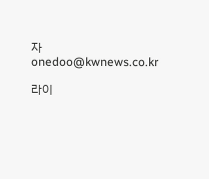자 onedoo@kwnews.co.kr

라이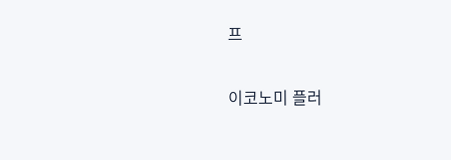프

이코노미 플러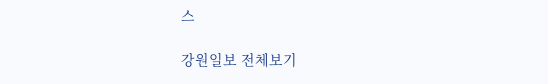스

강원일보 전체보기